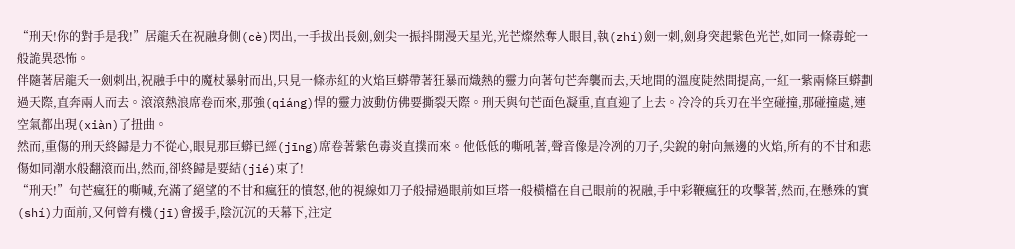“刑天!你的對手是我!”居龍夭在祝融身側(cè)閃出,一手拔出長劍,劍尖一振抖開漫天星光,光芒燦然奪人眼目,執(zhí)劍一刺,劍身突起紫色光芒,如同一條毒蛇一般詭異恐怖。
伴隨著居龍夭一劍刺出,祝融手中的魔杖暴射而出,只見一條赤紅的火焰巨蟒帶著狂暴而熾熱的靈力向著句芒奔襲而去,天地間的溫度陡然間提高,一紅一紫兩條巨蟒劃過天際,直奔兩人而去。滾滾熱浪席卷而來,那強(qiáng)悍的靈力波動仿佛要撕裂天際。刑天與句芒面色凝重,直直迎了上去。冷冷的兵刃在半空碰撞,那碰撞處,連空氣都出現(xiàn)了扭曲。
然而,重傷的刑天終歸是力不從心,眼見那巨蟒已經(jīng)席卷著紫色毒炎直撲而來。他低低的嘶吼著,聲音像是冷冽的刀子,尖銳的射向無邊的火焰,所有的不甘和悲傷如同潮水般翻滾而出,然而,卻終歸是要結(jié)束了!
“刑天!”句芒瘋狂的嘶喊,充滿了絕望的不甘和瘋狂的憤怒,他的視線如刀子般掃過眼前如巨塔一般橫檔在自己眼前的祝融,手中彩鞭瘋狂的攻擊著,然而,在懸殊的實(shí)力面前,又何曾有機(jī)會援手,陰沉沉的天幕下,注定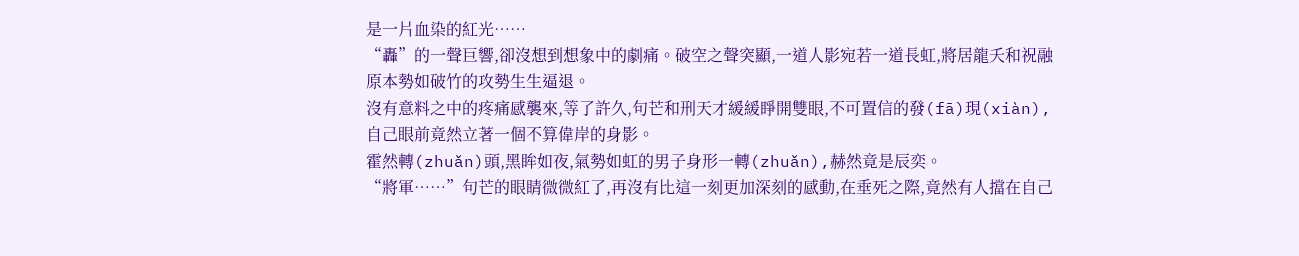是一片血染的紅光……
“轟”的一聲巨響,卻沒想到想象中的劇痛。破空之聲突顯,一道人影宛若一道長虹,將居龍夭和祝融原本勢如破竹的攻勢生生逼退。
沒有意料之中的疼痛感襲來,等了許久,句芒和刑天才緩緩睜開雙眼,不可置信的發(fā)現(xiàn),自己眼前竟然立著一個不算偉岸的身影。
霍然轉(zhuǎn)頭,黑眸如夜,氣勢如虹的男子身形一轉(zhuǎn),赫然竟是辰奕。
“將軍……”句芒的眼睛微微紅了,再沒有比這一刻更加深刻的感動,在垂死之際,竟然有人擋在自己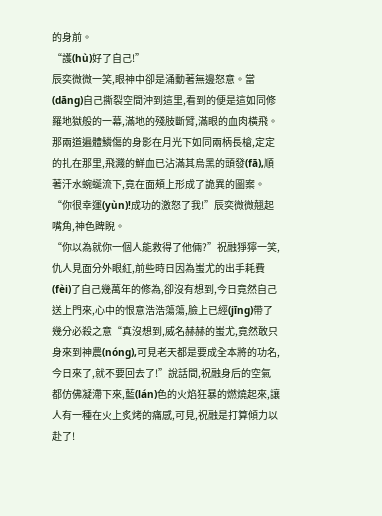的身前。
“護(hù)好了自己!”
辰奕微微一笑,眼神中卻是涌動著無邊怒意。當(dāng)自己撕裂空間沖到這里,看到的便是這如同修羅地獄般的一幕,滿地的殘肢斷臂,滿眼的血肉橫飛。那兩道遍體鱗傷的身影在月光下如同兩柄長槍,定定的扎在那里,飛濺的鮮血已沾滿其烏黑的頭發(fā),順著汗水蜿蜒流下,竟在面頰上形成了詭異的圖案。
“你很幸運(yùn)!成功的激怒了我!”辰奕微微翹起嘴角,神色睥睨。
“你以為就你一個人能救得了他倆?”祝融猙獰一笑,仇人見面分外眼紅,前些時日因為蚩尤的出手耗費(fèi)了自己幾萬年的修為,卻沒有想到,今日竟然自己送上門來,心中的恨意浩浩蕩蕩,臉上已經(jīng)帶了幾分必殺之意“真沒想到,威名赫赫的蚩尤,竟然敢只身來到神農(nóng),可見老天都是要成全本將的功名,今日來了,就不要回去了!”說話間,祝融身后的空氣都仿佛凝滯下來,藍(lán)色的火焰狂暴的燃燒起來,讓人有一種在火上炙烤的痛感,可見,祝融是打算傾力以赴了!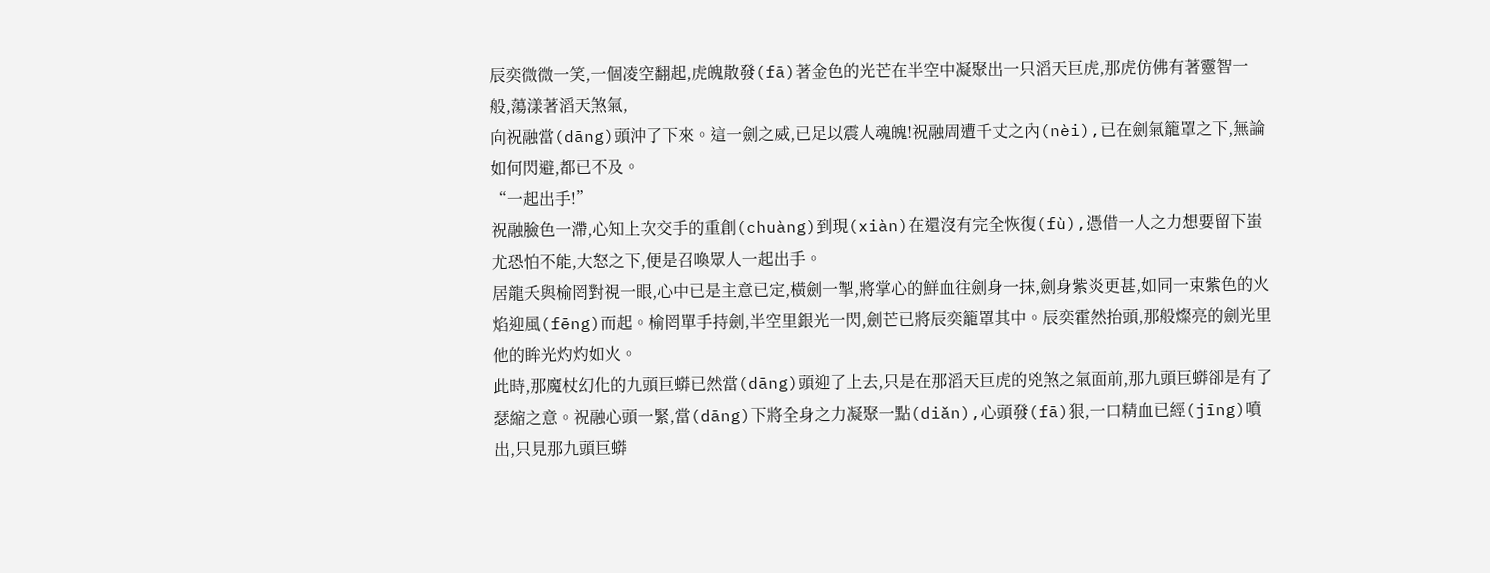辰奕微微一笑,一個凌空翻起,虎魄散發(fā)著金色的光芒在半空中凝聚出一只滔天巨虎,那虎仿佛有著靈智一般,蕩漾著滔天煞氣,
向祝融當(dāng)頭沖了下來。這一劍之威,已足以震人魂魄!祝融周遭千丈之內(nèi),已在劍氣籠罩之下,無論如何閃避,都已不及。
“一起出手!”
祝融臉色一滯,心知上次交手的重創(chuàng)到現(xiàn)在還沒有完全恢復(fù),憑借一人之力想要留下蚩尤恐怕不能,大怒之下,便是召喚眾人一起出手。
居龍夭與榆罔對視一眼,心中已是主意已定,橫劍一掣,將掌心的鮮血往劍身一抹,劍身紫炎更甚,如同一束紫色的火焰迎風(fēng)而起。榆罔單手持劍,半空里銀光一閃,劍芒已將辰奕籠罩其中。辰奕霍然抬頭,那般燦亮的劍光里他的眸光灼灼如火。
此時,那魔杖幻化的九頭巨蟒已然當(dāng)頭迎了上去,只是在那滔天巨虎的兇煞之氣面前,那九頭巨蟒卻是有了瑟縮之意。祝融心頭一緊,當(dāng)下將全身之力凝聚一點(diǎn),心頭發(fā)狠,一口精血已經(jīng)噴出,只見那九頭巨蟒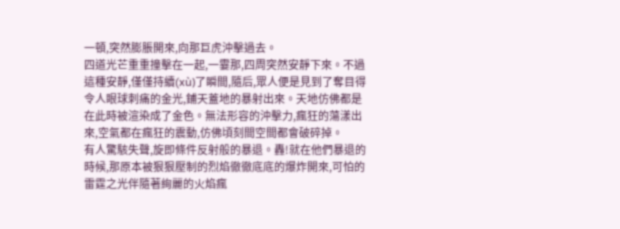一頓,突然膨脹開來,向那巨虎沖擊過去。
四道光芒重重撞擊在一起,一霎那,四周突然安靜下來。不過這種安靜,僅僅持續(xù)了瞬間,隨后,眾人便是見到了奪目得令人眼球刺痛的金光,鋪天蓋地的暴射出來。天地仿佛都是在此時被渲染成了金色。無法形容的沖擊力,瘋狂的蕩漾出來,空氣都在瘋狂的震動,仿佛頃刻間空間都會破碎掉。
有人驚駭失聲,旋即條件反射般的暴退。轟!就在他們暴退的時候,那原本被狠狠壓制的烈焰徹徹底底的爆炸開來,可怕的雷霆之光伴隨著絢麗的火焰瘋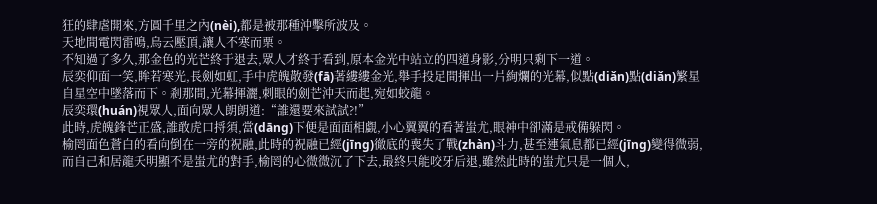狂的肆虐開來,方圓千里之內(nèi),都是被那種沖擊所波及。
天地間電閃雷鳴,烏云壓頂,讓人不寒而栗。
不知過了多久,那金色的光芒終于退去,眾人才終于看到,原本金光中站立的四道身影,分明只剩下一道。
辰奕仰面一笑,眸若寒光,長劍如虹,手中虎魄散發(fā)著縷縷金光,舉手投足間揮出一片絢爛的光幕,似點(diǎn)點(diǎn)繁星自星空中墜落而下。剎那間,光幕揮灑,刺眼的劍芒沖天而起,宛如蛟龍。
辰奕環(huán)視眾人,面向眾人朗朗道:“誰還要來試試?!”
此時,虎魄鋒芒正盛,誰敢虎口捋須,當(dāng)下便是面面相覷,小心翼翼的看著蚩尤,眼神中卻滿是戒備躲閃。
榆罔面色蒼白的看向倒在一旁的祝融,此時的祝融已經(jīng)徹底的喪失了戰(zhàn)斗力,甚至連氣息都已經(jīng)變得微弱,而自己和居龍夭明顯不是蚩尤的對手,榆罔的心微微沉了下去,最終只能咬牙后退,雖然此時的蚩尤只是一個人,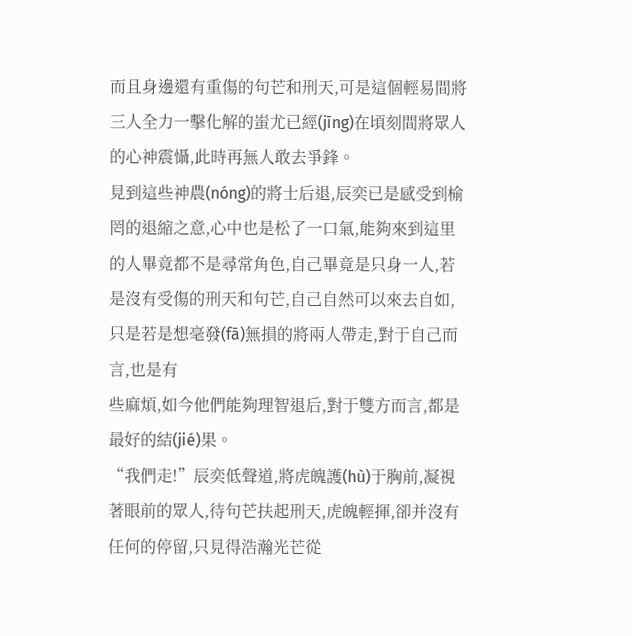而且身邊還有重傷的句芒和刑天,可是這個輕易間將三人全力一擊化解的蚩尤已經(jīng)在頃刻間將眾人的心神震懾,此時再無人敢去爭鋒。
見到這些神農(nóng)的將士后退,辰奕已是感受到榆罔的退縮之意,心中也是松了一口氣,能夠來到這里的人畢竟都不是尋常角色,自己畢竟是只身一人,若是沒有受傷的刑天和句芒,自己自然可以來去自如,只是若是想毫發(fā)無損的將兩人帶走,對于自己而言,也是有
些麻煩,如今他們能夠理智退后,對于雙方而言,都是最好的結(jié)果。
“我們走!”辰奕低聲道,將虎魄護(hù)于胸前,凝視著眼前的眾人,待句芒扶起刑天,虎魄輕揮,卻并沒有任何的停留,只見得浩瀚光芒從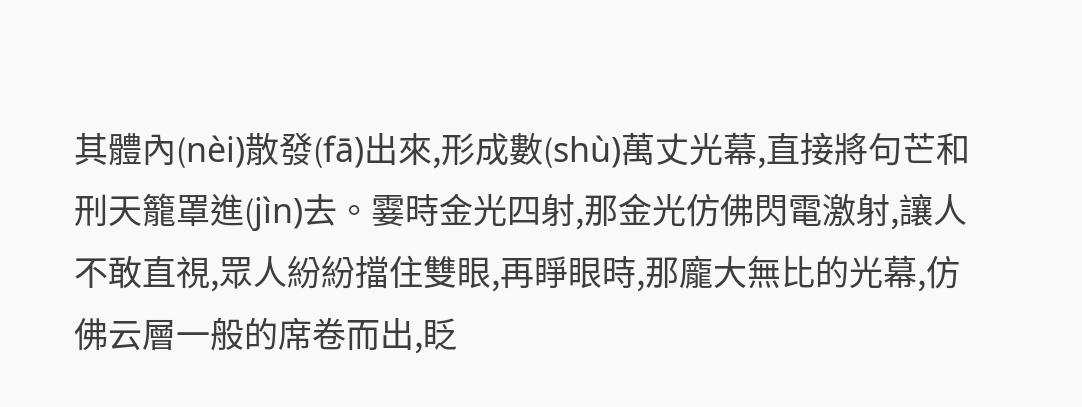其體內(nèi)散發(fā)出來,形成數(shù)萬丈光幕,直接將句芒和刑天籠罩進(jìn)去。霎時金光四射,那金光仿佛閃電激射,讓人不敢直視,眾人紛紛擋住雙眼,再睜眼時,那龐大無比的光幕,仿佛云層一般的席卷而出,眨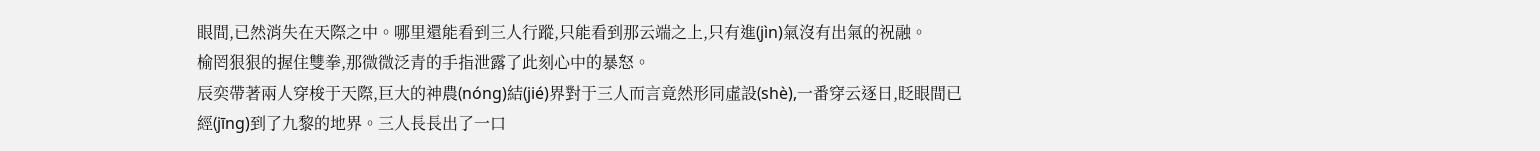眼間,已然消失在天際之中。哪里還能看到三人行蹤,只能看到那云端之上,只有進(jìn)氣沒有出氣的祝融。
榆罔狠狠的握住雙拳,那微微泛青的手指泄露了此刻心中的暴怒。
辰奕帶著兩人穿梭于天際,巨大的神農(nóng)結(jié)界對于三人而言竟然形同虛設(shè),一番穿云逐日,眨眼間已經(jīng)到了九黎的地界。三人長長出了一口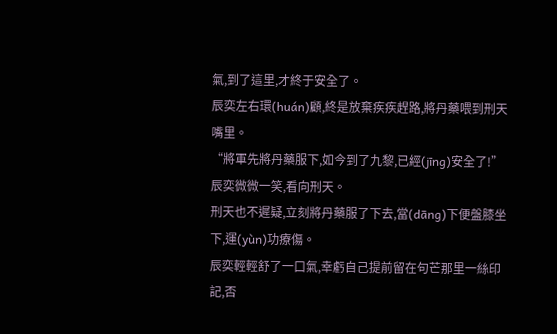氣,到了這里,才終于安全了。
辰奕左右環(huán)顧,終是放棄疾疾趕路,將丹藥喂到刑天嘴里。
“將軍先將丹藥服下,如今到了九黎,已經(jīng)安全了!”辰奕微微一笑,看向刑天。
刑天也不遲疑,立刻將丹藥服了下去,當(dāng)下便盤膝坐下,運(yùn)功療傷。
辰奕輕輕舒了一口氣,幸虧自己提前留在句芒那里一絲印記,否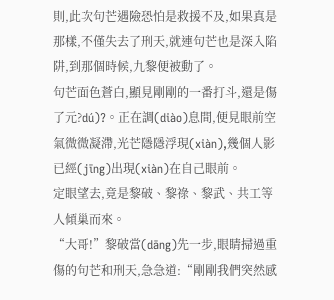則,此次句芒遇險恐怕是救援不及,如果真是那樣,不僅失去了刑天,就連句芒也是深入陷阱,到那個時候,九黎便被動了。
句芒面色蒼白,顯見剛剛的一番打斗,還是傷了元?dú)?。正在調(diào)息間,便見眼前空氣微微凝滯,光芒隱隱浮現(xiàn),幾個人影已經(jīng)出現(xiàn)在自己眼前。
定眼望去,竟是黎破、黎祿、黎武、共工等人傾巢而來。
“大哥!”黎破當(dāng)先一步,眼睛掃過重傷的句芒和刑天,急急道:“剛剛我們突然感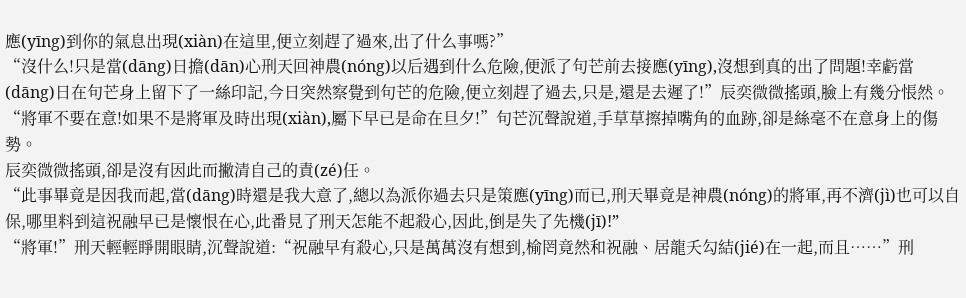應(yīng)到你的氣息出現(xiàn)在這里,便立刻趕了過來,出了什么事嗎?”
“沒什么!只是當(dāng)日擔(dān)心刑天回神農(nóng)以后遇到什么危險,便派了句芒前去接應(yīng),沒想到真的出了問題!幸虧當(dāng)日在句芒身上留下了一絲印記,今日突然察覺到句芒的危險,便立刻趕了過去,只是,還是去遲了!”辰奕微微搖頭,臉上有幾分悵然。
“將軍不要在意!如果不是將軍及時出現(xiàn),屬下早已是命在旦夕!”句芒沉聲說道,手草草擦掉嘴角的血跡,卻是絲毫不在意身上的傷勢。
辰奕微微搖頭,卻是沒有因此而撇清自己的責(zé)任。
“此事畢竟是因我而起,當(dāng)時還是我大意了,總以為派你過去只是策應(yīng)而已,刑天畢竟是神農(nóng)的將軍,再不濟(jì)也可以自保,哪里料到這祝融早已是懷恨在心,此番見了刑天怎能不起殺心,因此,倒是失了先機(jī)!”
“將軍!”刑天輕輕睜開眼睛,沉聲說道:“祝融早有殺心,只是萬萬沒有想到,榆罔竟然和祝融、居龍夭勾結(jié)在一起,而且……”刑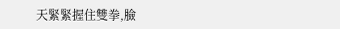天緊緊握住雙拳,臉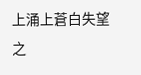上涌上蒼白失望之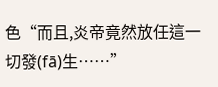色“而且,炎帝竟然放任這一切發(fā)生……”